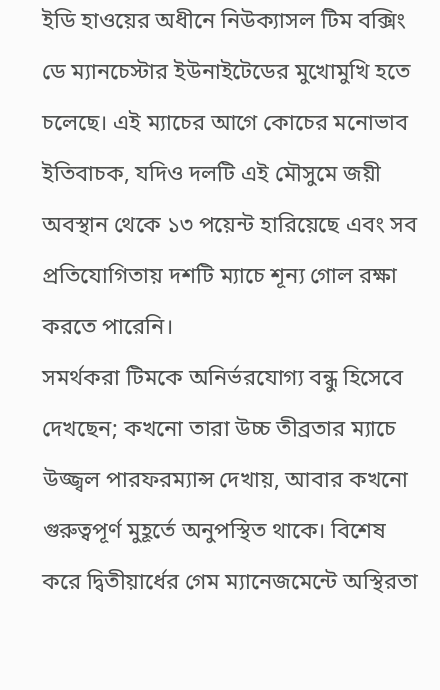ইডি হাওয়ের অধীনে নিউক্যাসল টিম বক্সিং ডে ম্যানচেস্টার ইউনাইটেডের মুখোমুখি হতে চলেছে। এই ম্যাচের আগে কোচের মনোভাব ইতিবাচক, যদিও দলটি এই মৌসুমে জয়ী অবস্থান থেকে ১৩ পয়েন্ট হারিয়েছে এবং সব প্রতিযোগিতায় দশটি ম্যাচে শূন্য গোল রক্ষা করতে পারেনি।
সমর্থকরা টিমকে অনির্ভরযোগ্য বন্ধু হিসেবে দেখছেন; কখনো তারা উচ্চ তীব্রতার ম্যাচে উজ্জ্বল পারফরম্যান্স দেখায়, আবার কখনো গুরুত্বপূর্ণ মুহূর্তে অনুপস্থিত থাকে। বিশেষ করে দ্বিতীয়ার্ধের গেম ম্যানেজমেন্টে অস্থিরতা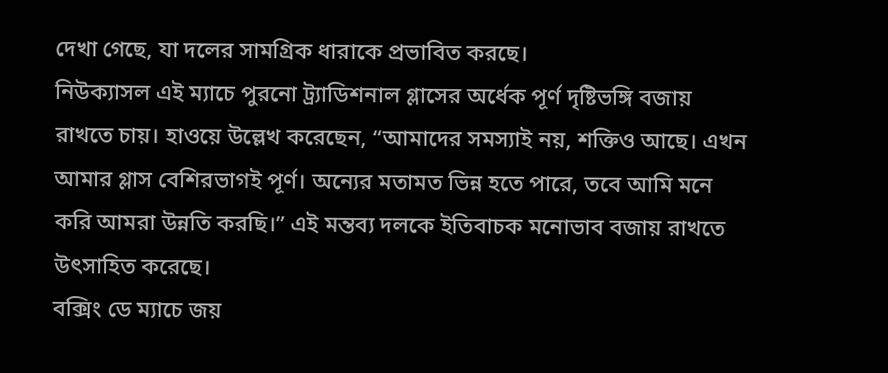দেখা গেছে, যা দলের সামগ্রিক ধারাকে প্রভাবিত করছে।
নিউক্যাসল এই ম্যাচে পুরনো ট্র্যাডিশনাল গ্লাসের অর্ধেক পূর্ণ দৃষ্টিভঙ্গি বজায় রাখতে চায়। হাওয়ে উল্লেখ করেছেন, “আমাদের সমস্যাই নয়, শক্তিও আছে। এখন আমার গ্লাস বেশিরভাগই পূর্ণ। অন্যের মতামত ভিন্ন হতে পারে, তবে আমি মনে করি আমরা উন্নতি করছি।” এই মন্তব্য দলকে ইতিবাচক মনোভাব বজায় রাখতে উৎসাহিত করেছে।
বক্সিং ডে ম্যাচে জয়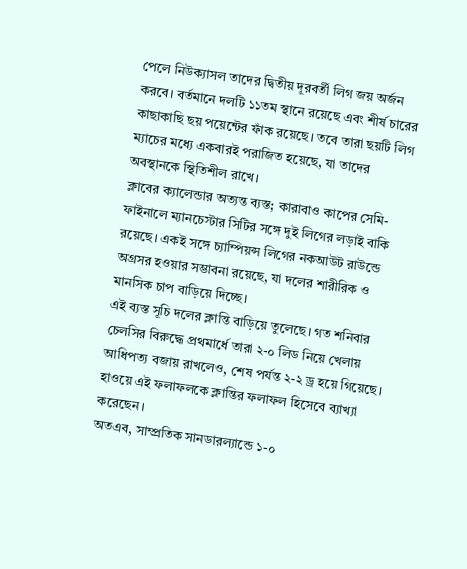পেলে নিউক্যাসল তাদের দ্বিতীয় দূরবর্তী লিগ জয় অর্জন করবে। বর্তমানে দলটি ১১তম স্থানে রয়েছে এবং শীর্ষ চারের কাছাকাছি ছয় পয়েন্টের ফাঁক রয়েছে। তবে তারা ছয়টি লিগ ম্যাচের মধ্যে একবারই পরাজিত হয়েছে, যা তাদের অবস্থানকে স্থিতিশীল রাখে।
ক্লাবের ক্যালেন্ডার অত্যন্ত ব্যস্ত; কারাবাও কাপের সেমি-ফাইনালে ম্যানচেস্টার সিটির সঙ্গে দুই লিগের লড়াই বাকি রয়েছে। একই সঙ্গে চ্যাম্পিয়ন্স লিগের নকআউট রাউন্ডে অগ্রসর হওয়ার সম্ভাবনা রয়েছে, যা দলের শারীরিক ও মানসিক চাপ বাড়িয়ে দিচ্ছে।
এই ব্যস্ত সূচি দলের ক্লান্তি বাড়িয়ে তুলেছে। গত শনিবার চেলসির বিরুদ্ধে প্রথমার্ধে তারা ২-০ লিড নিয়ে খেলায় আধিপত্য বজায় রাখলেও, শেষ পর্যন্ত ২-২ ড্র হয়ে গিয়েছে। হাওয়ে এই ফলাফলকে ক্লান্তির ফলাফল হিসেবে ব্যাখ্যা করেছেন।
অতএব, সাম্প্রতিক সানডারল্যান্ডে ১-০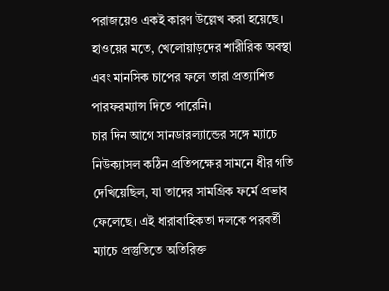পরাজয়েও একই কারণ উল্লেখ করা হয়েছে। হাওয়ের মতে, খেলোয়াড়দের শারীরিক অবস্থা এবং মানসিক চাপের ফলে তারা প্রত্যাশিত পারফরম্যান্স দিতে পারেনি।
চার দিন আগে সানডারল্যান্ডের সঙ্গে ম্যাচে নিউক্যাসল কঠিন প্রতিপক্ষের সামনে ধীর গতি দেখিয়েছিল, যা তাদের সামগ্রিক ফর্মে প্রভাব ফেলেছে। এই ধারাবাহিকতা দলকে পরবর্তী ম্যাচে প্রস্তুতিতে অতিরিক্ত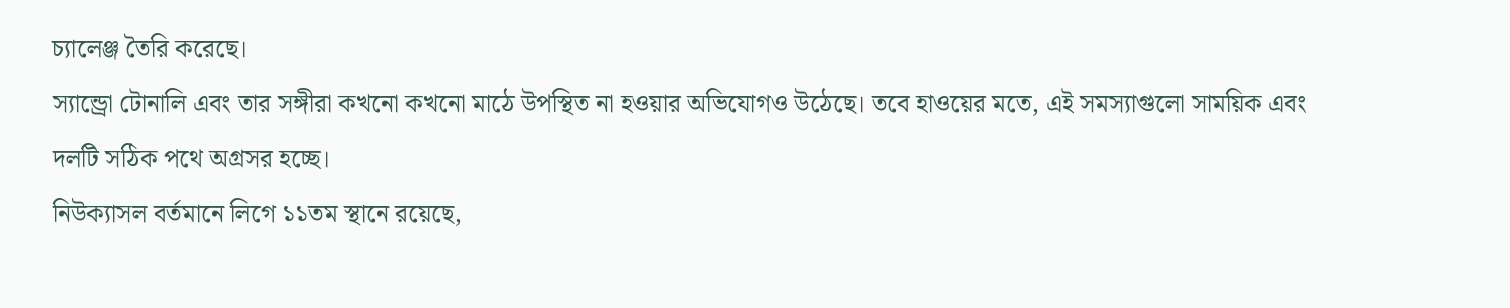চ্যালেঞ্জ তৈরি করেছে।
স্যান্ড্রো টোনালি এবং তার সঙ্গীরা কখনো কখনো মাঠে উপস্থিত না হওয়ার অভিযোগও উঠেছে। তবে হাওয়ের মতে, এই সমস্যাগুলো সাময়িক এবং দলটি সঠিক পথে অগ্রসর হচ্ছে।
নিউক্যাসল বর্তমানে লিগে ১১তম স্থানে রয়েছে,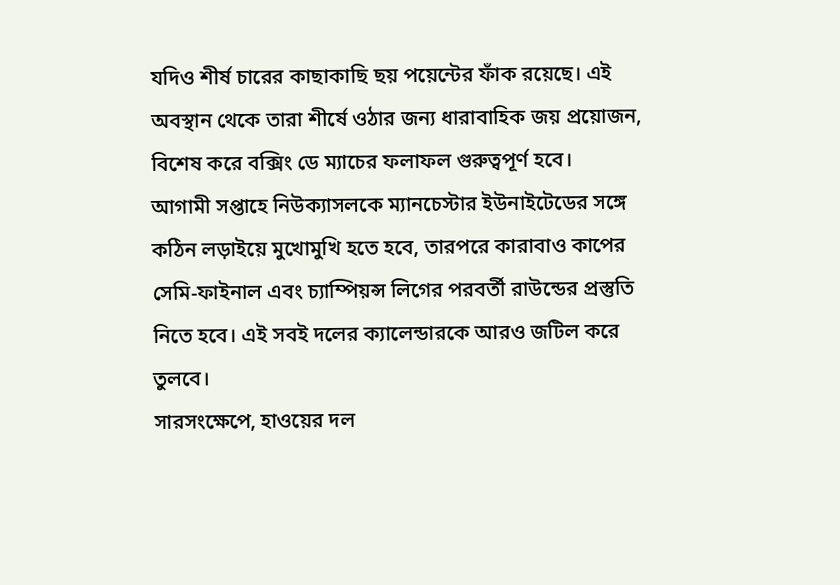যদিও শীর্ষ চারের কাছাকাছি ছয় পয়েন্টের ফাঁক রয়েছে। এই অবস্থান থেকে তারা শীর্ষে ওঠার জন্য ধারাবাহিক জয় প্রয়োজন, বিশেষ করে বক্সিং ডে ম্যাচের ফলাফল গুরুত্বপূর্ণ হবে।
আগামী সপ্তাহে নিউক্যাসলকে ম্যানচেস্টার ইউনাইটেডের সঙ্গে কঠিন লড়াইয়ে মুখোমুখি হতে হবে, তারপরে কারাবাও কাপের সেমি-ফাইনাল এবং চ্যাম্পিয়ন্স লিগের পরবর্তী রাউন্ডের প্রস্তুতি নিতে হবে। এই সবই দলের ক্যালেন্ডারকে আরও জটিল করে তুলবে।
সারসংক্ষেপে, হাওয়ের দল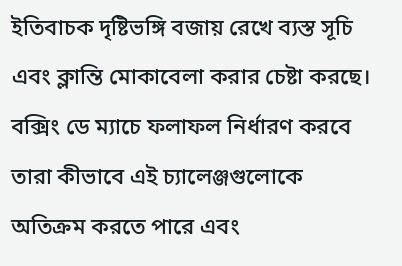ইতিবাচক দৃষ্টিভঙ্গি বজায় রেখে ব্যস্ত সূচি এবং ক্লান্তি মোকাবেলা করার চেষ্টা করছে। বক্সিং ডে ম্যাচে ফলাফল নির্ধারণ করবে তারা কীভাবে এই চ্যালেঞ্জগুলোকে অতিক্রম করতে পারে এবং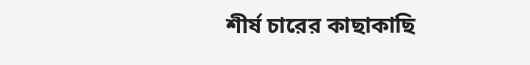শীর্ষ চারের কাছাকাছি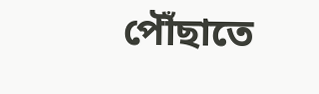পৌঁছাতে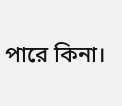পারে কিনা।